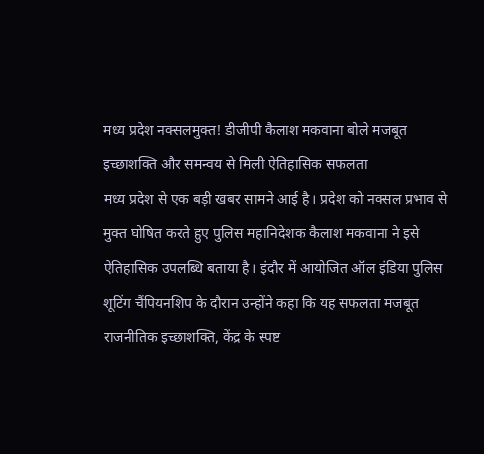मध्य प्रदेश नक्सलमुक्त! डीजीपी कैलाश मकवाना बोले मजबूत इच्छाशक्ति और समन्वय से मिली ऐतिहासिक सफलता
मध्य प्रदेश से एक बड़ी खबर सामने आई है। प्रदेश को नक्सल प्रभाव से मुक्त घोषित करते हुए पुलिस महानिदेशक कैलाश मकवाना ने इसे ऐतिहासिक उपलब्धि बताया है। इंदौर में आयोजित ऑल इंडिया पुलिस शूटिंग चैंपियनशिप के दौरान उन्होंने कहा कि यह सफलता मजबूत राजनीतिक इच्छाशक्ति, केंद्र के स्पष्ट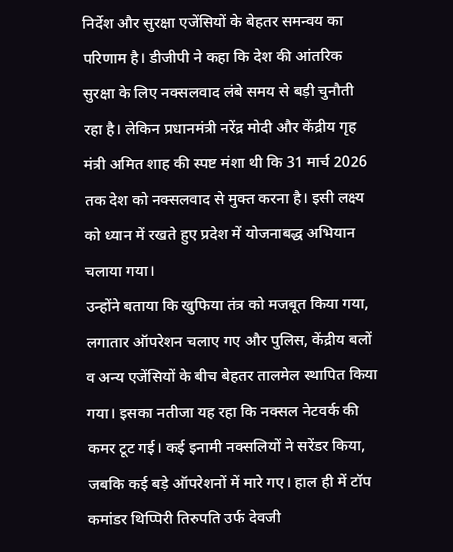निर्देश और सुरक्षा एजेंसियों के बेहतर समन्वय का परिणाम है। डीजीपी ने कहा कि देश की आंतरिक सुरक्षा के लिए नक्सलवाद लंबे समय से बड़ी चुनौती रहा है। लेकिन प्रधानमंत्री नरेंद्र मोदी और केंद्रीय गृह मंत्री अमित शाह की स्पष्ट मंशा थी कि 31 मार्च 2026 तक देश को नक्सलवाद से मुक्त करना है। इसी लक्ष्य को ध्यान में रखते हुए प्रदेश में योजनाबद्ध अभियान चलाया गया।
उन्होंने बताया कि खुफिया तंत्र को मजबूत किया गया, लगातार ऑपरेशन चलाए गए और पुलिस, केंद्रीय बलों व अन्य एजेंसियों के बीच बेहतर तालमेल स्थापित किया गया। इसका नतीजा यह रहा कि नक्सल नेटवर्क की कमर टूट गई। कई इनामी नक्सलियों ने सरेंडर किया, जबकि कई बड़े ऑपरेशनों में मारे गए। हाल ही में टॉप कमांडर थिप्पिरी तिरुपति उर्फ देवजी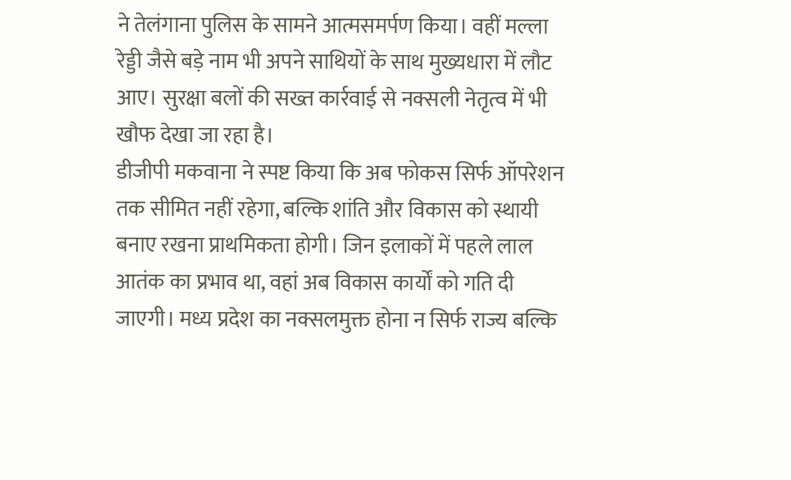ने तेलंगाना पुलिस के सामने आत्मसमर्पण किया। वहीं मल्ला रेड्डी जैसे बड़े नाम भी अपने साथियों के साथ मुख्यधारा में लौट आए। सुरक्षा बलों की सख्त कार्रवाई से नक्सली नेतृत्व में भी खौफ देखा जा रहा है।
डीजीपी मकवाना ने स्पष्ट किया कि अब फोकस सिर्फ ऑपरेशन तक सीमित नहीं रहेगा, बल्कि शांति और विकास को स्थायी बनाए रखना प्राथमिकता होगी। जिन इलाकों में पहले लाल आतंक का प्रभाव था, वहां अब विकास कार्यों को गति दी जाएगी। मध्य प्रदेश का नक्सलमुक्त होना न सिर्फ राज्य बल्कि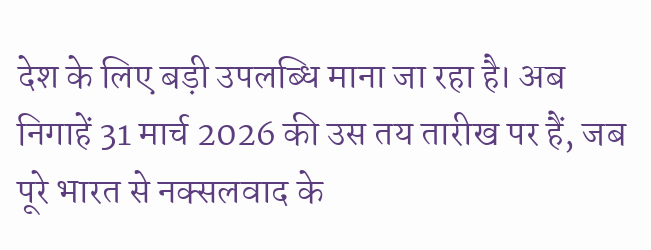देश के लिए बड़ी उपलब्धि माना जा रहा है। अब निगाहें 31 मार्च 2026 की उस तय तारीख पर हैं, जब पूरे भारत से नक्सलवाद के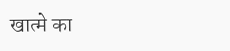खात्मे का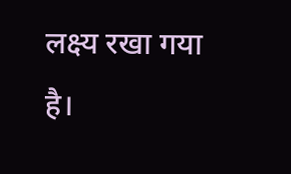लक्ष्य रखा गया है।